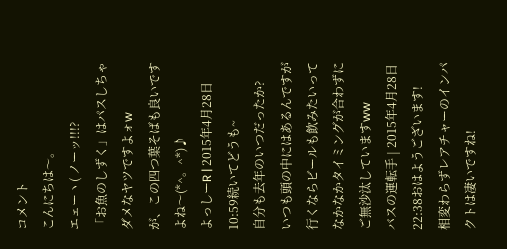コメント
こんにちは〜。
エェーヽ( ノーッ!!!?
「お魚のしずく」はパスしちゃダメなヤツですよォw
が、この四つ葉そばも良いですよね〜(*^。^*)♪
よっしーR | 2015年4月28日 10:59続いてどうも~
自分も去年のいつだったか?
いつも頭の中にはあるんですが行くならビールも飲みたいってなかなかタイミングが合わずにご無沙汰していますww
バスの運転手 | 2015年4月28日 22:38おはようございます!
相変わらずレアチャーのインパクトは凄いですね!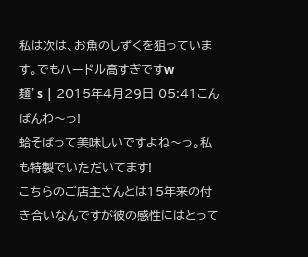私は次は、お魚のしずくを狙っています。でもハードル高すぎですw
麺’s | 2015年4月29日 05:41こんばんわ〜っ!
蛤そばって美味しいですよね〜っ。私も特製でいただいてます!
こちらのご店主さんとは15年来の付き合いなんですが彼の感性にはとって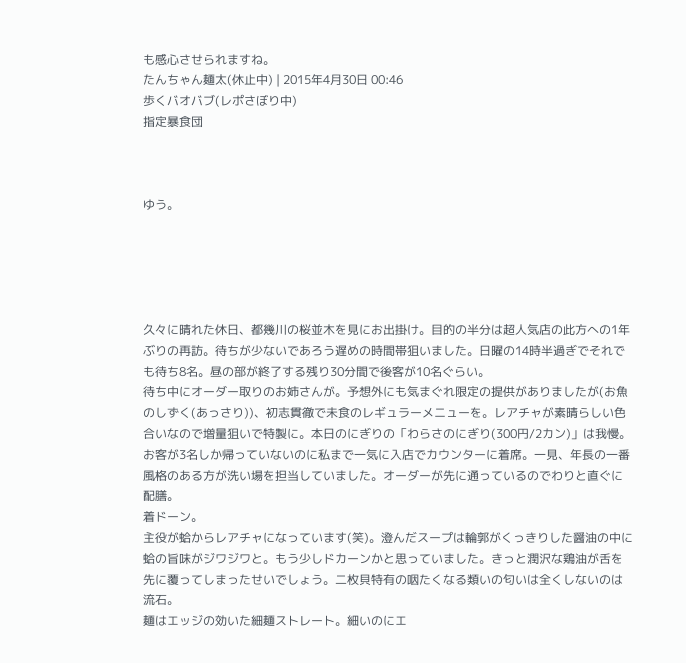も感心させられますね。
たんちゃん麺太(休止中) | 2015年4月30日 00:46
歩くバオバブ(レポさぼり中)
指定暴食団



ゆう。





久々に晴れた休日、都幾川の桜並木を見にお出掛け。目的の半分は超人気店の此方への1年ぶりの再訪。待ちが少ないであろう遅めの時間帯狙いました。日曜の14時半過ぎでそれでも待ち8名。昼の部が終了する残り30分間で後客が10名ぐらい。
待ち中にオーダー取りのお姉さんが。予想外にも気まぐれ限定の提供がありましたが(お魚のしずく(あっさり))、初志貫徹で未食のレギュラーメニューを。レアチャが素晴らしい色合いなので増量狙いで特製に。本日のにぎりの「わらさのにぎり(300円/2カン)」は我慢。
お客が3名しか帰っていないのに私まで一気に入店でカウンターに着席。一見、年長の一番風格のある方が洗い場を担当していました。オーダーが先に通っているのでわりと直ぐに配膳。
着ドーン。
主役が蛤からレアチャになっています(笑)。澄んだスープは輪郭がくっきりした醤油の中に蛤の旨味がジワジワと。もう少しドカーンかと思っていました。きっと潤沢な鶏油が舌を先に覆ってしまったせいでしょう。二枚貝特有の咽たくなる類いの匂いは全くしないのは流石。
麺はエッジの効いた細麺ストレート。細いのにエ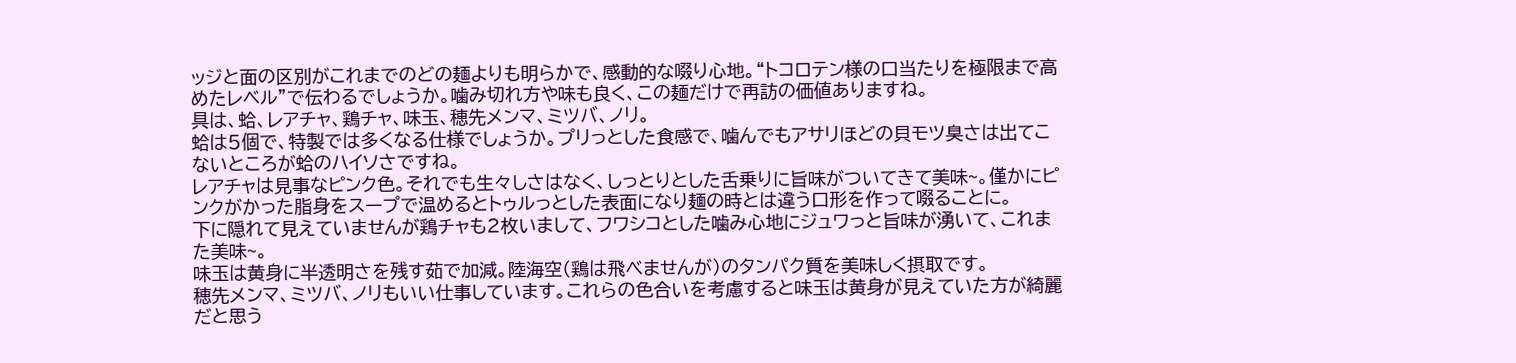ッジと面の区別がこれまでのどの麺よりも明らかで、感動的な啜り心地。“トコロテン様の口当たりを極限まで高めたレベル”で伝わるでしょうか。噛み切れ方や味も良く、この麺だけで再訪の価値ありますね。
具は、蛤、レアチャ、鶏チャ、味玉、穂先メンマ、ミツバ、ノリ。
蛤は5個で、特製では多くなる仕様でしょうか。プリっとした食感で、噛んでもアサリほどの貝モツ臭さは出てこないところが蛤のハイソさですね。
レアチャは見事なピンク色。それでも生々しさはなく、しっとりとした舌乗りに旨味がついてきて美味~。僅かにピンクがかった脂身をスープで温めるとトゥルっとした表面になり麺の時とは違う口形を作って啜ることに。
下に隠れて見えていませんが鶏チャも2枚いまして、フワシコとした噛み心地にジュワっと旨味が湧いて、これまた美味~。
味玉は黄身に半透明さを残す茹で加減。陸海空(鶏は飛べませんが)のタンパク質を美味しく摂取です。
穂先メンマ、ミツバ、ノリもいい仕事しています。これらの色合いを考慮すると味玉は黄身が見えていた方が綺麗だと思う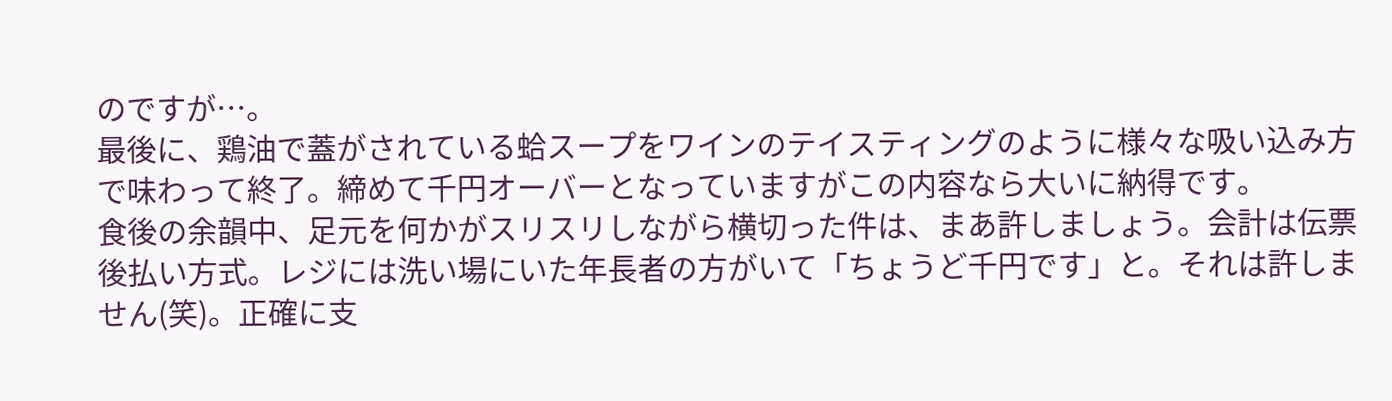のですが…。
最後に、鶏油で蓋がされている蛤スープをワインのテイスティングのように様々な吸い込み方で味わって終了。締めて千円オーバーとなっていますがこの内容なら大いに納得です。
食後の余韻中、足元を何かがスリスリしながら横切った件は、まあ許しましょう。会計は伝票後払い方式。レジには洗い場にいた年長者の方がいて「ちょうど千円です」と。それは許しません(笑)。正確に支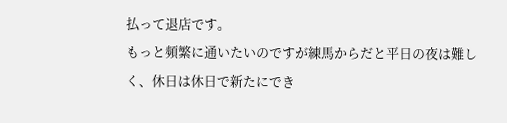払って退店です。
もっと頻繁に通いたいのですが練馬からだと平日の夜は難しく、休日は休日で新たにでき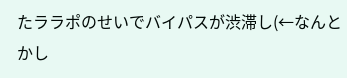たララポのせいでバイパスが渋滞し(←なんとかし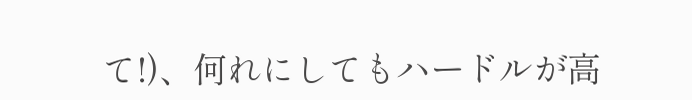て!)、何れにしてもハードルが高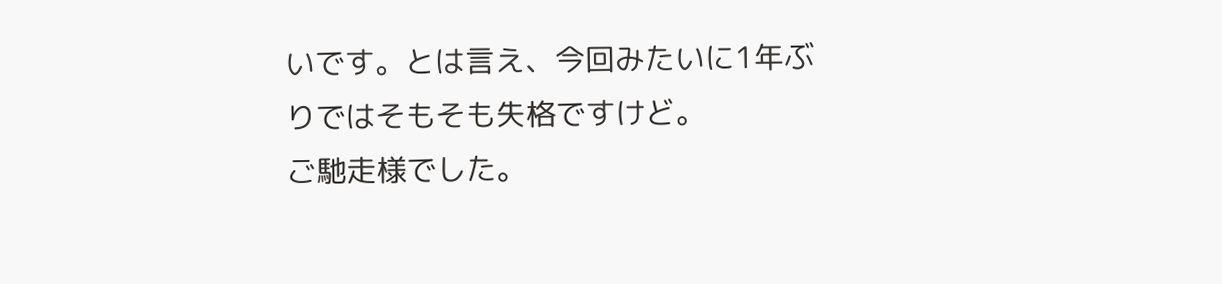いです。とは言え、今回みたいに1年ぶりではそもそも失格ですけど。
ご馳走様でした。